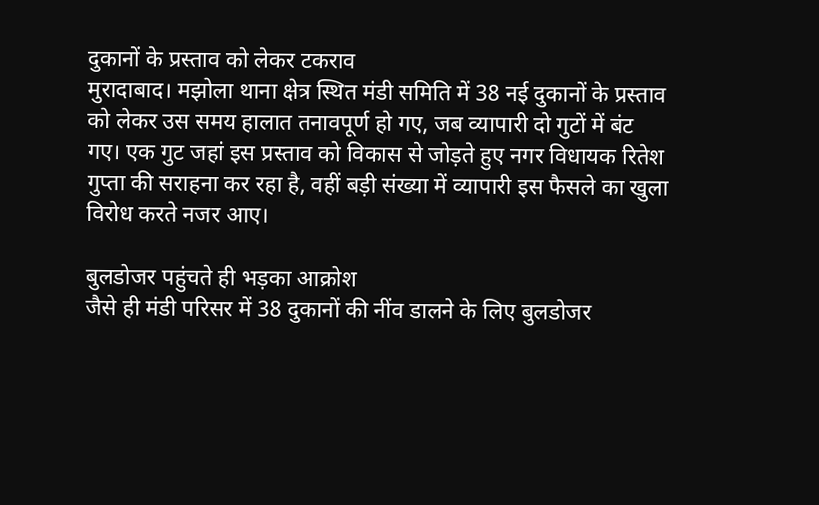दुकानों के प्रस्ताव को लेकर टकराव
मुरादाबाद। मझोला थाना क्षेत्र स्थित मंडी समिति में 38 नई दुकानों के प्रस्ताव को लेकर उस समय हालात तनावपूर्ण हो गए, जब व्यापारी दो गुटों में बंट गए। एक गुट जहां इस प्रस्ताव को विकास से जोड़ते हुए नगर विधायक रितेश गुप्ता की सराहना कर रहा है, वहीं बड़ी संख्या में व्यापारी इस फैसले का खुला विरोध करते नजर आए।

बुलडोजर पहुंचते ही भड़का आक्रोश
जैसे ही मंडी परिसर में 38 दुकानों की नींव डालने के लिए बुलडोजर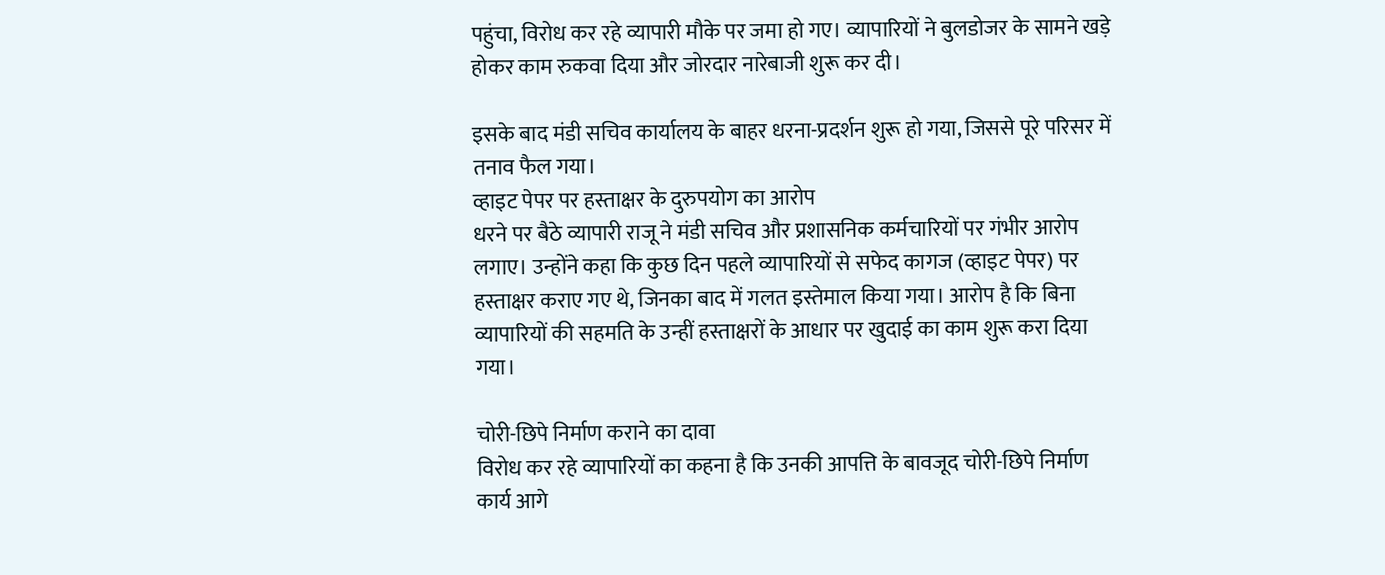पहुंचा, विरोध कर रहे व्यापारी मौके पर जमा हो गए। व्यापारियों ने बुलडोजर के सामने खड़े होकर काम रुकवा दिया और जोरदार नारेबाजी शुरू कर दी।

इसके बाद मंडी सचिव कार्यालय के बाहर धरना-प्रदर्शन शुरू हो गया, जिससे पूरे परिसर में तनाव फैल गया।
व्हाइट पेपर पर हस्ताक्षर के दुरुपयोग का आरोप
धरने पर बैठे व्यापारी राजू ने मंडी सचिव और प्रशासनिक कर्मचारियों पर गंभीर आरोप लगाए। उन्होंने कहा कि कुछ दिन पहले व्यापारियों से सफेद कागज (व्हाइट पेपर) पर हस्ताक्षर कराए गए थे, जिनका बाद में गलत इस्तेमाल किया गया। आरोप है कि बिना व्यापारियों की सहमति के उन्हीं हस्ताक्षरों के आधार पर खुदाई का काम शुरू करा दिया गया।

चोरी-छिपे निर्माण कराने का दावा
विरोध कर रहे व्यापारियों का कहना है कि उनकी आपत्ति के बावजूद चोरी-छिपे निर्माण कार्य आगे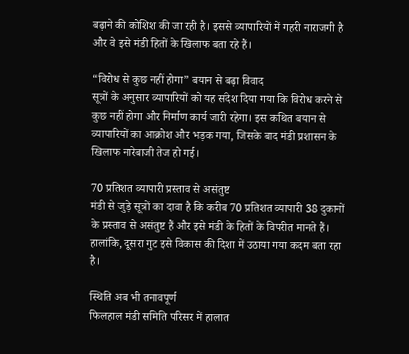बढ़ाने की कोशिश की जा रही है। इससे व्यापारियों में गहरी नाराजगी है और वे इसे मंडी हितों के खिलाफ बता रहे हैं।

“विरोध से कुछ नहीं होगा” बयान से बढ़ा विवाद
सूत्रों के अनुसार व्यापारियों को यह संदेश दिया गया कि विरोध करने से कुछ नहीं होगा और निर्माण कार्य जारी रहेगा। इस कथित बयान से व्यापारियों का आक्रोश और भड़क गया, जिसके बाद मंडी प्रशासन के खिलाफ नारेबाजी तेज हो गई।

70 प्रतिशत व्यापारी प्रस्ताव से असंतुष्ट
मंडी से जुड़े सूत्रों का दावा है कि करीब 70 प्रतिशत व्यापारी 38 दुकानों के प्रस्ताव से असंतुष्ट हैं और इसे मंडी के हितों के विपरीत मानते हैं। हालांकि, दूसरा गुट इसे विकास की दिशा में उठाया गया कदम बता रहा है।

स्थिति अब भी तनावपूर्ण
फिलहाल मंडी समिति परिसर में हालात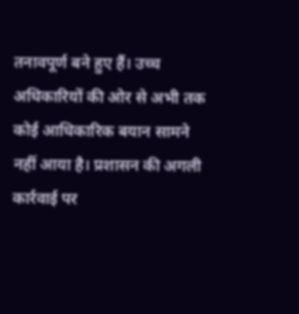तनावपूर्ण बने हुए हैं। उच्च अधिकारियों की ओर से अभी तक कोई आधिकारिक बयान सामने नहीं आया है। प्रशासन की अगली कार्रवाई पर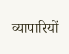व्यापारियों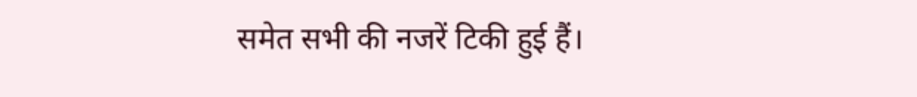समेत सभी की नजरें टिकी हुई हैं।